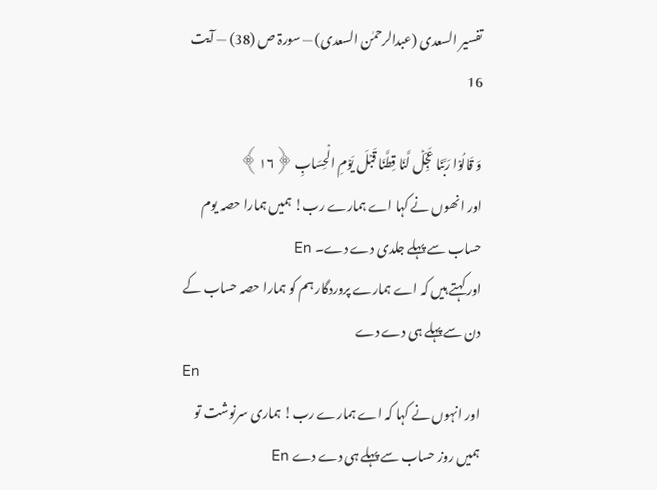تفسیر السعدی (عبدالرحمٰن السعدی) — سورۃ ص (38) — آیت 16

وَ قَالُوۡا رَبَّنَا عَجِّلۡ لَّنَا قِطَّنَا قَبۡلَ یَوۡمِ الۡحِسَابِ ﴿۱۶﴾
اور انھوں نے کہا اے ہمارے رب! ہمیں ہمارا حصہ یوم حساب سے پہلے جلدی دے دے۔ En
اور کہتے ہیں کہ اے ہمارے پروردگار ہم کو ہمارا حصہ حساب کے دن سے پہلے ہی دے دے
En
اور انہوں نے کہا کہ اے ہمارے رب! ہماری سرنوشت تو ہمیں روز حساب سے پہلے ہی دے دے En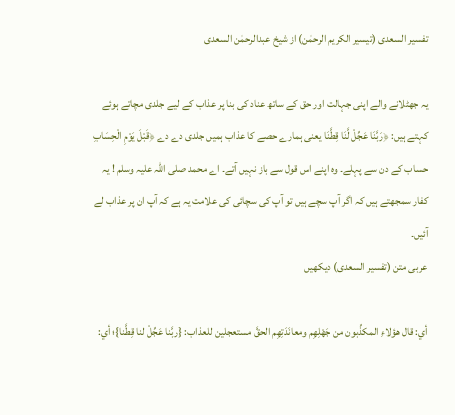تفسیر السعدی (تیسیر الکریم الرحمٰن) از شیخ عبدالرحمٰن السعدی

یہ جھٹلانے والے اپنی جہالت اور حق کے ساتھ عناد کی بنا پر عذاب کے لیے جلدی مچاتے ہوئے کہتے ہیں: ﴿رَبَّنَا عَجِّلْ لَّنَا قِطَّنَا یعنی ہمارے حصے کا عذاب ہمیں جلدی دے دے ﴿قَبْلَ یَوْمِ الْحِسَابِ حساب کے دن سے پہلے۔ وہ اپنے اس قول سے باز نہیں آتے۔ اے محمد صلی اللہ علیہ وسلم ! یہ کفار سمجھتے ہیں کہ اگر آپ سچے ہیں تو آپ کی سچائی کی علامت یہ ہے کہ آپ ان پر عذاب لے آئیں۔
عربی متن (تفسیر السعدی) دیکھیں

أي: قال هؤلاءِ المكذِّبون من جَهْلِهِم ومعانَدَتِهِم الحقَّ مستعجلين للعذاب: {ربَّنا عَجِّلْ لنا قِطَّنا}؛ أي: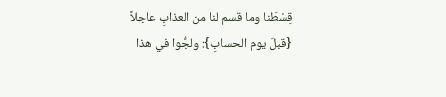قِسْطَنا وما قسم لنا من العذابِ عاجلاً {قبلَ يوم الحسابِ}: ولجُّوا في هذا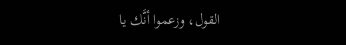القول، وزعموا أنَّك يا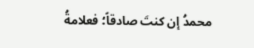محمدُ إن كنتَ صادقاً؛ فعلامةُ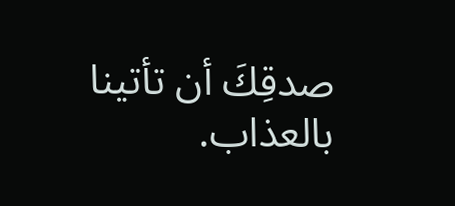صدقِكَ أن تأتينا بالعذاب.